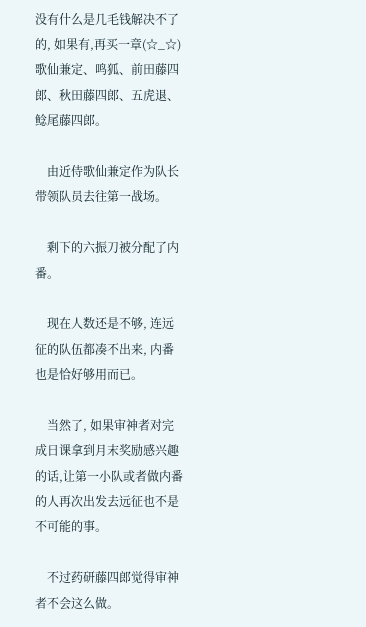没有什么是几毛钱解决不了的, 如果有,再买一章(☆_☆)  歌仙兼定、鸣狐、前田藤四郎、秋田藤四郎、五虎退、鲶尾藤四郎。

    由近侍歌仙兼定作为队长带领队员去往第一战场。

    剩下的六振刀被分配了内番。

    现在人数还是不够, 连远征的队伍都凑不出来, 内番也是恰好够用而已。

    当然了, 如果审神者对完成日课拿到月末奖励感兴趣的话,让第一小队或者做内番的人再次出发去远征也不是不可能的事。

    不过药研藤四郎觉得审神者不会这么做。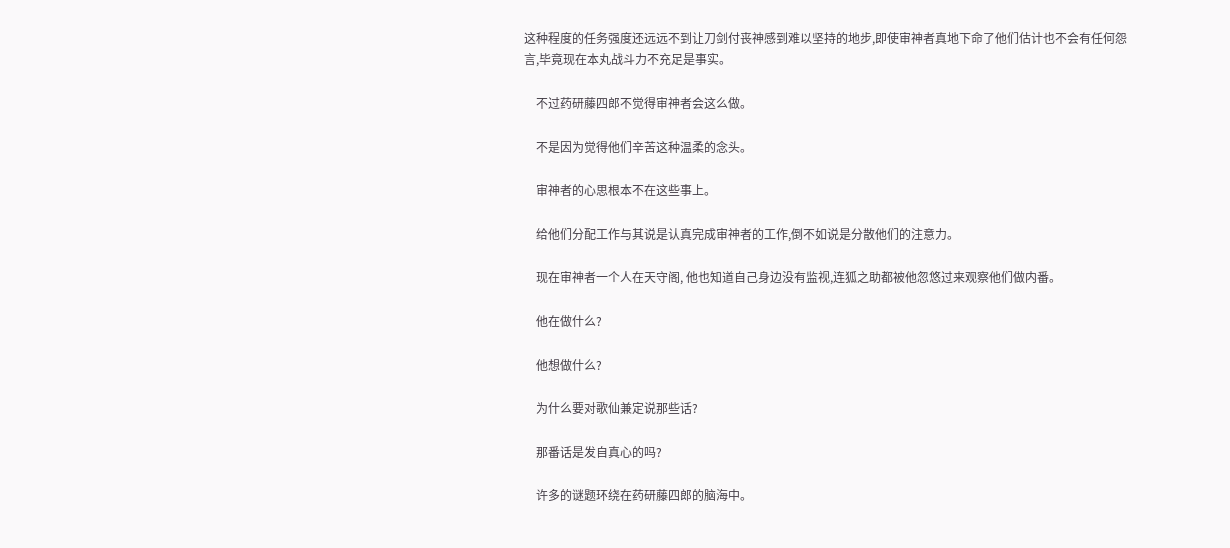这种程度的任务强度还远远不到让刀剑付丧神感到难以坚持的地步,即使审神者真地下命了他们估计也不会有任何怨言,毕竟现在本丸战斗力不充足是事实。

    不过药研藤四郎不觉得审神者会这么做。

    不是因为觉得他们辛苦这种温柔的念头。

    审神者的心思根本不在这些事上。

    给他们分配工作与其说是认真完成审神者的工作,倒不如说是分散他们的注意力。

    现在审神者一个人在天守阁, 他也知道自己身边没有监视,连狐之助都被他忽悠过来观察他们做内番。

    他在做什么?

    他想做什么?

    为什么要对歌仙兼定说那些话?

    那番话是发自真心的吗?

    许多的谜题环绕在药研藤四郎的脑海中。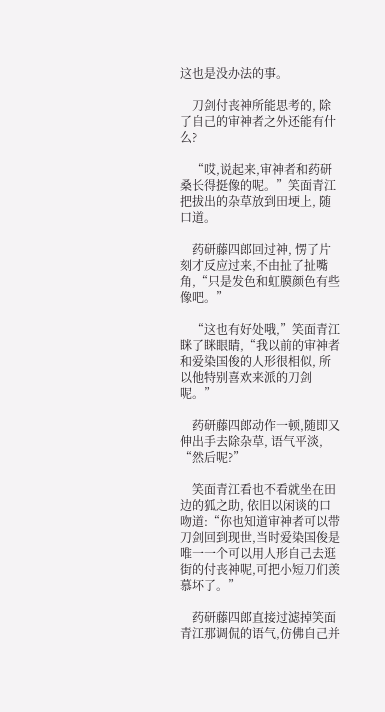这也是没办法的事。

    刀剑付丧神所能思考的, 除了自己的审神者之外还能有什么?

    “哎,说起来,审神者和药研桑长得挺像的呢。”笑面青江把拔出的杂草放到田埂上, 随口道。

    药研藤四郎回过神, 愣了片刻才反应过来,不由扯了扯嘴角,“只是发色和虹膜颜色有些像吧。”

    “这也有好处哦,”笑面青江眯了眯眼睛,“我以前的审神者和爱染国俊的人形很相似, 所以他特别喜欢来派的刀剑呢。”

    药研藤四郎动作一顿,随即又伸出手去除杂草, 语气平淡, “然后呢?”

    笑面青江看也不看就坐在田边的狐之助, 依旧以闲谈的口吻道:“你也知道审神者可以带刀剑回到现世,当时爱染国俊是唯一一个可以用人形自己去逛街的付丧神呢,可把小短刀们羡慕坏了。”

    药研藤四郎直接过滤掉笑面青江那调侃的语气,仿佛自己并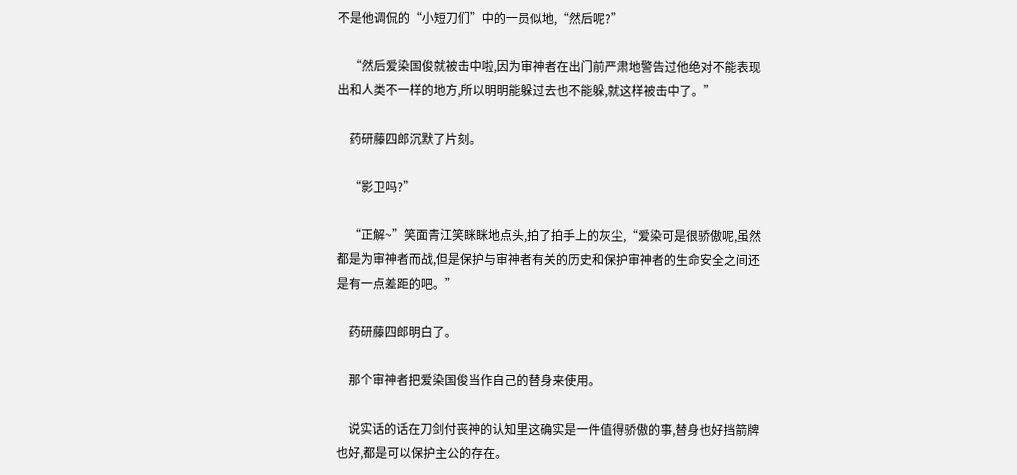不是他调侃的“小短刀们”中的一员似地,“然后呢?”

    “然后爱染国俊就被击中啦,因为审神者在出门前严肃地警告过他绝对不能表现出和人类不一样的地方,所以明明能躲过去也不能躲,就这样被击中了。”

    药研藤四郎沉默了片刻。

    “影卫吗?”

    “正解~”笑面青江笑眯眯地点头,拍了拍手上的灰尘,“爱染可是很骄傲呢,虽然都是为审神者而战,但是保护与审神者有关的历史和保护审神者的生命安全之间还是有一点差距的吧。”

    药研藤四郎明白了。

    那个审神者把爱染国俊当作自己的替身来使用。

    说实话的话在刀剑付丧神的认知里这确实是一件值得骄傲的事,替身也好挡箭牌也好,都是可以保护主公的存在。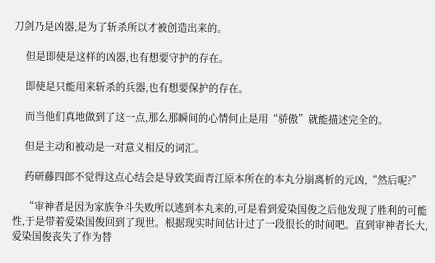刀剑乃是凶器,是为了斩杀所以才被创造出来的。

    但是即使是这样的凶器,也有想要守护的存在。

    即使是只能用来斩杀的兵器,也有想要保护的存在。

    而当他们真地做到了这一点,那么那瞬间的心情何止是用“骄傲”就能描述完全的。

    但是主动和被动是一对意义相反的词汇。

    药研藤四郎不觉得这点心结会是导致笑面青江原本所在的本丸分崩离析的元凶,“然后呢?”

    “审神者是因为家族争斗失败所以逃到本丸来的,可是看到爱染国俊之后他发现了胜利的可能性,于是带着爱染国俊回到了现世。根据现实时间估计过了一段很长的时间吧。直到审神者长大,爱染国俊丧失了作为替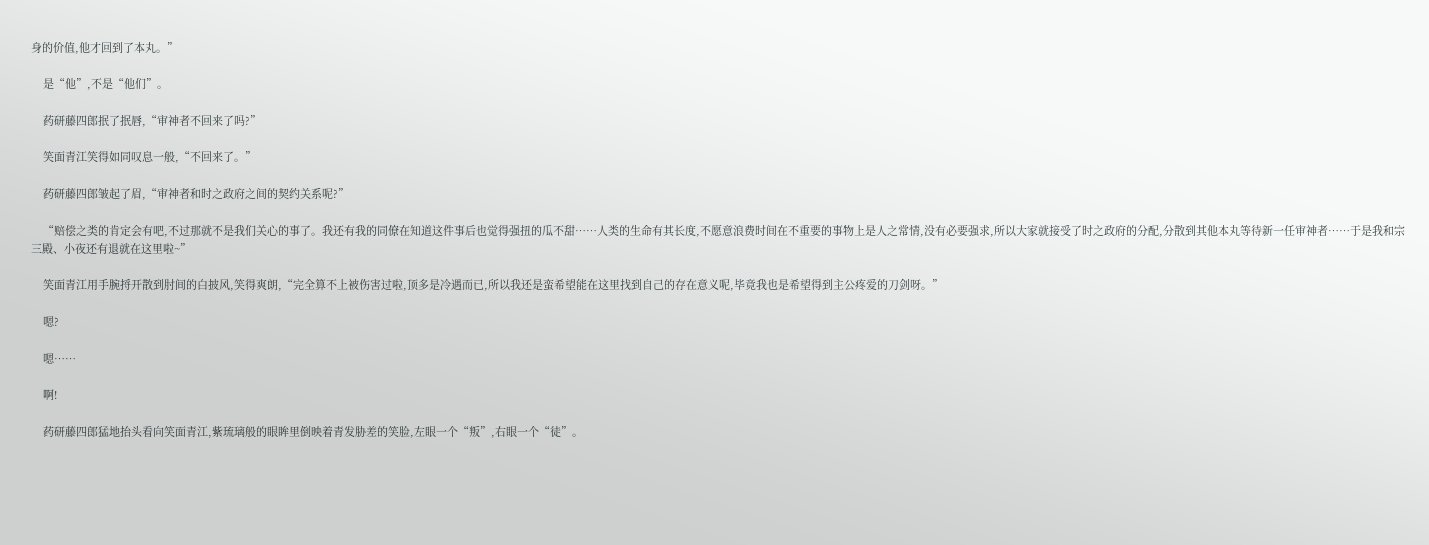身的价值,他才回到了本丸。”

    是“他”,不是“他们”。

    药研藤四郎抿了抿唇,“审神者不回来了吗?”

    笑面青江笑得如同叹息一般,“不回来了。”

    药研藤四郎皱起了眉,“审神者和时之政府之间的契约关系呢?”

    “赔偿之类的肯定会有吧,不过那就不是我们关心的事了。我还有我的同僚在知道这件事后也觉得强扭的瓜不甜……人类的生命有其长度,不愿意浪费时间在不重要的事物上是人之常情,没有必要强求,所以大家就接受了时之政府的分配,分散到其他本丸等待新一任审神者……于是我和宗三殿、小夜还有退就在这里啦~”

    笑面青江用手腕捋开散到肘间的白披风,笑得爽朗,“完全算不上被伤害过啦,顶多是冷遇而已,所以我还是蛮希望能在这里找到自己的存在意义呢,毕竟我也是希望得到主公疼爱的刀剑呀。”

    嗯?

    嗯……

    啊!

    药研藤四郎猛地抬头看向笑面青江,紫琉璃般的眼眸里倒映着青发胁差的笑脸,左眼一个“叛”,右眼一个“徒”。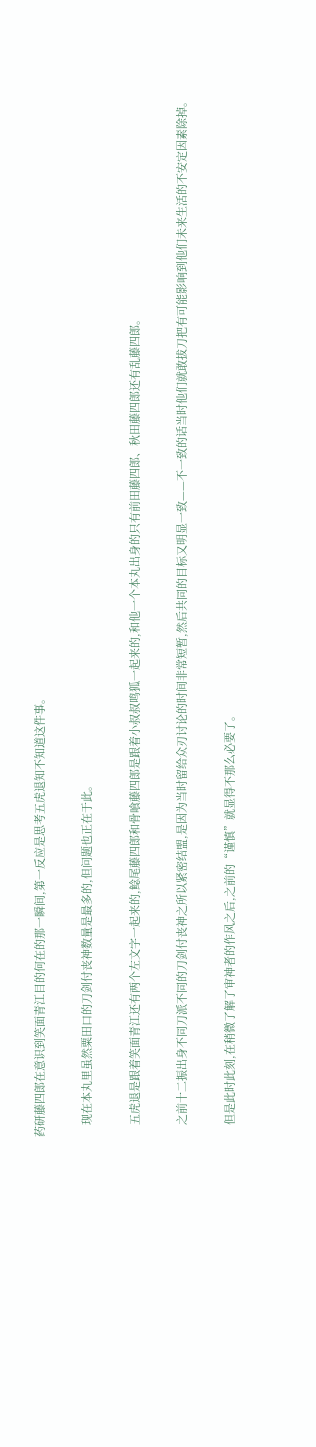药研藤四郎在意识到笑面青江目的何在的那一瞬间,第一反应是思考五虎退知不知道这件事。

    现在本丸里虽然粟田口的刀剑付丧神数量是最多的,但问题也正在于此。

    五虎退是跟着笑面青江还有两个左文字一起来的,鲶尾藤四郎和骨喰藤四郎是跟着小叔叔鸣狐一起来的,和他一个本丸出身的只有前田藤四郎、秋田藤四郎还有乱藤四郎。

    之前十二振出身不同刀派不同的刀剑付丧神之所以紧密结盟,是因为当时留给众刃讨论的时间非常短暂,然后共同的目标又明显一致——不一致的话当时他们就敢拔刀把有可能影响到他们未来生活的不安定因素除掉。

    但是此时此刻,在稍微了解了审神者的作风之后,之前的“谨慎”就显得不那么必要了。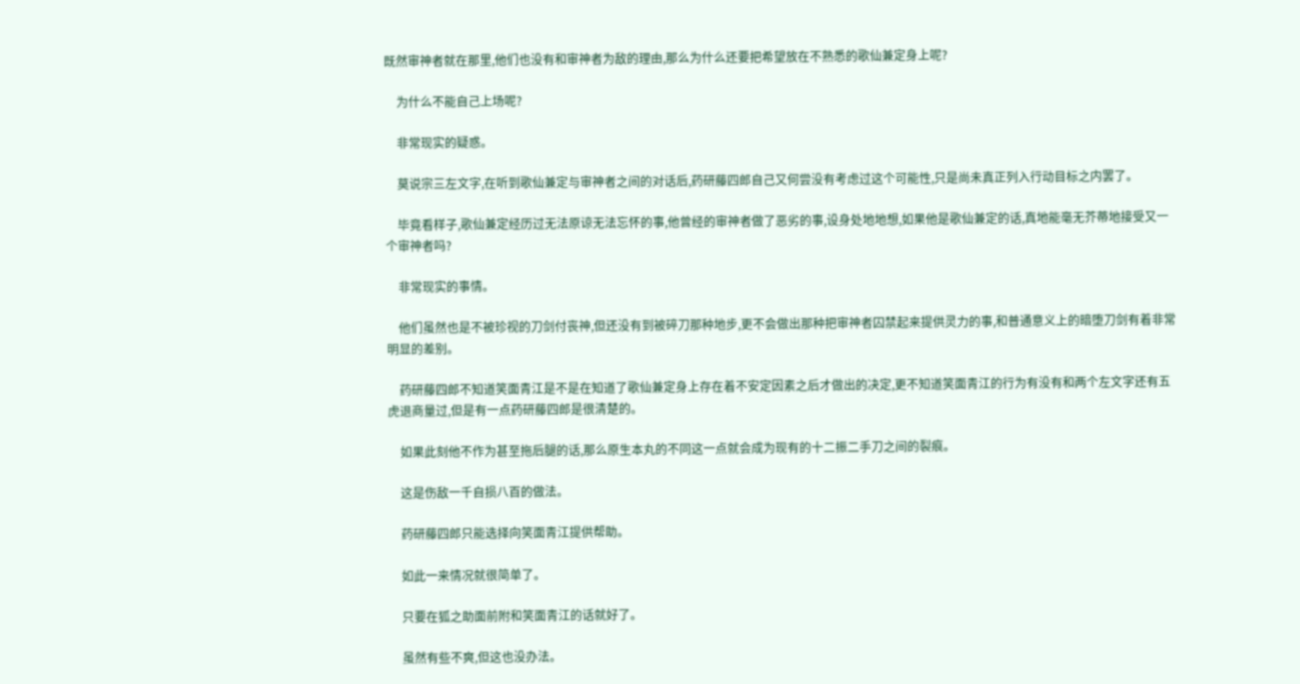既然审神者就在那里,他们也没有和审神者为敌的理由,那么为什么还要把希望放在不熟悉的歌仙兼定身上呢?

    为什么不能自己上场呢?

    非常现实的疑惑。

    莫说宗三左文字,在听到歌仙兼定与审神者之间的对话后,药研藤四郎自己又何尝没有考虑过这个可能性,只是尚未真正列入行动目标之内罢了。

    毕竟看样子,歌仙兼定经历过无法原谅无法忘怀的事,他曾经的审神者做了恶劣的事,设身处地地想,如果他是歌仙兼定的话,真地能毫无芥蒂地接受又一个审神者吗?

    非常现实的事情。

    他们虽然也是不被珍视的刀剑付丧神,但还没有到被碎刀那种地步,更不会做出那种把审神者囚禁起来提供灵力的事,和普通意义上的暗堕刀剑有着非常明显的差别。

    药研藤四郎不知道笑面青江是不是在知道了歌仙兼定身上存在着不安定因素之后才做出的决定,更不知道笑面青江的行为有没有和两个左文字还有五虎退商量过,但是有一点药研藤四郎是很清楚的。

    如果此刻他不作为甚至拖后腿的话,那么原生本丸的不同这一点就会成为现有的十二振二手刀之间的裂痕。

    这是伤敌一千自损八百的做法。

    药研藤四郎只能选择向笑面青江提供帮助。

    如此一来情况就很简单了。

    只要在狐之助面前附和笑面青江的话就好了。

    虽然有些不爽,但这也没办法。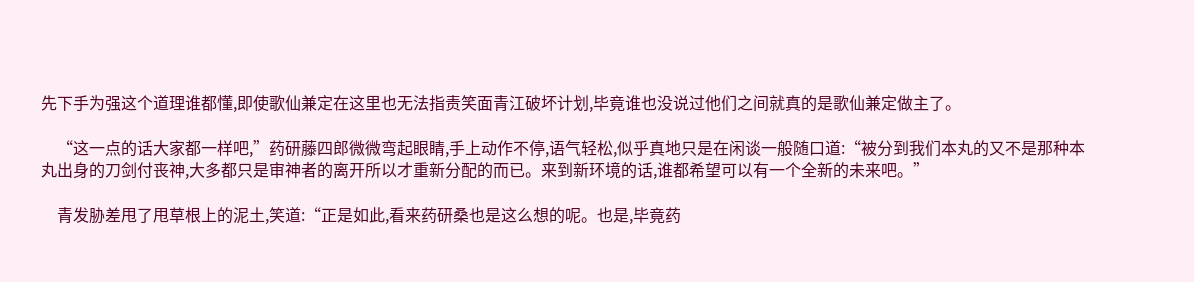先下手为强这个道理谁都懂,即使歌仙兼定在这里也无法指责笑面青江破坏计划,毕竟谁也没说过他们之间就真的是歌仙兼定做主了。

    “这一点的话大家都一样吧,”药研藤四郎微微弯起眼睛,手上动作不停,语气轻松,似乎真地只是在闲谈一般随口道:“被分到我们本丸的又不是那种本丸出身的刀剑付丧神,大多都只是审神者的离开所以才重新分配的而已。来到新环境的话,谁都希望可以有一个全新的未来吧。”

    青发胁差甩了甩草根上的泥土,笑道:“正是如此,看来药研桑也是这么想的呢。也是,毕竟药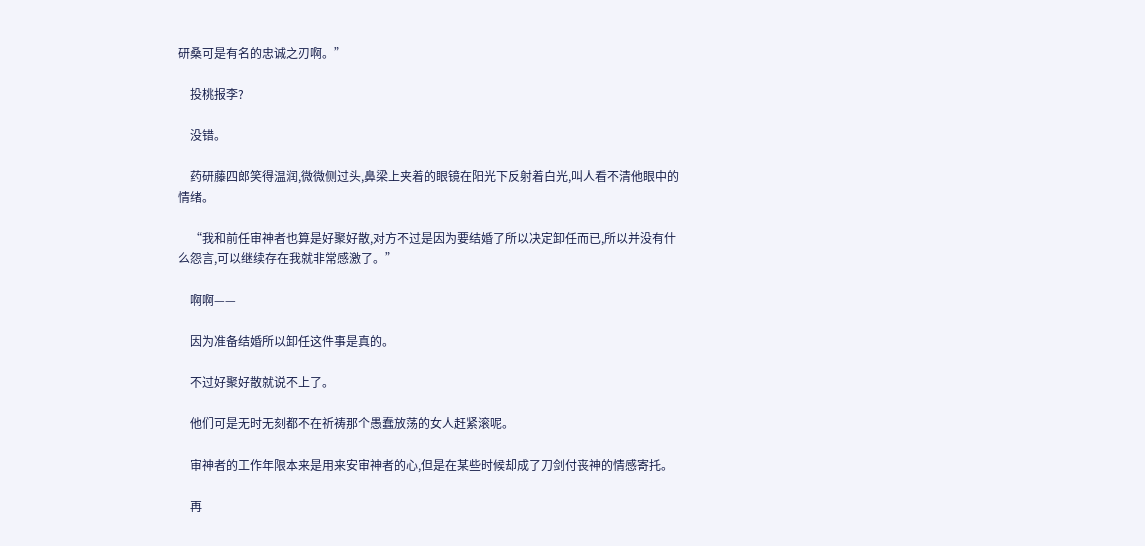研桑可是有名的忠诚之刃啊。”

    投桃报李?

    没错。

    药研藤四郎笑得温润,微微侧过头,鼻梁上夹着的眼镜在阳光下反射着白光,叫人看不清他眼中的情绪。

    “我和前任审神者也算是好聚好散,对方不过是因为要结婚了所以决定卸任而已,所以并没有什么怨言,可以继续存在我就非常感激了。”

    啊啊——

    因为准备结婚所以卸任这件事是真的。

    不过好聚好散就说不上了。

    他们可是无时无刻都不在祈祷那个愚蠢放荡的女人赶紧滚呢。

    审神者的工作年限本来是用来安审神者的心,但是在某些时候却成了刀剑付丧神的情感寄托。

    再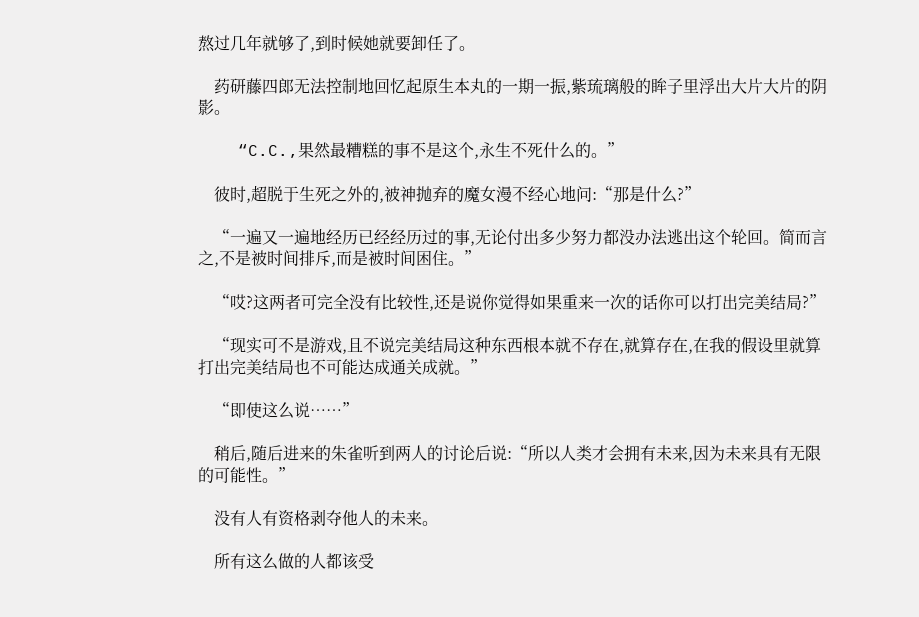熬过几年就够了,到时候她就要卸任了。

    药研藤四郎无法控制地回忆起原生本丸的一期一振,紫琉璃般的眸子里浮出大片大片的阴影。

    “C.C.,果然最糟糕的事不是这个,永生不死什么的。”

    彼时,超脱于生死之外的,被神抛弃的魔女漫不经心地问:“那是什么?”

    “一遍又一遍地经历已经经历过的事,无论付出多少努力都没办法逃出这个轮回。简而言之,不是被时间排斥,而是被时间困住。”

    “哎?这两者可完全没有比较性,还是说你觉得如果重来一次的话你可以打出完美结局?”

    “现实可不是游戏,且不说完美结局这种东西根本就不存在,就算存在,在我的假设里就算打出完美结局也不可能达成通关成就。”

    “即使这么说……”

    稍后,随后进来的朱雀听到两人的讨论后说:“所以人类才会拥有未来,因为未来具有无限的可能性。”

    没有人有资格剥夺他人的未来。

    所有这么做的人都该受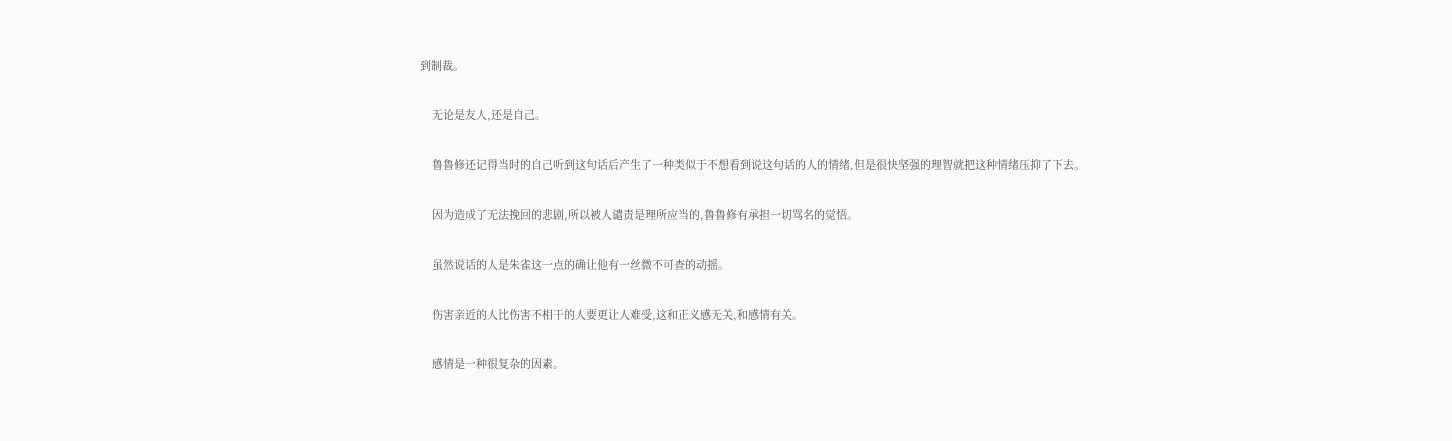到制裁。

    无论是友人,还是自己。

    鲁鲁修还记得当时的自己听到这句话后产生了一种类似于不想看到说这句话的人的情绪,但是很快坚强的理智就把这种情绪压抑了下去。

    因为造成了无法挽回的悲剧,所以被人谴责是理所应当的,鲁鲁修有承担一切骂名的觉悟。

    虽然说话的人是朱雀这一点的确让他有一丝微不可查的动摇。

    伤害亲近的人比伤害不相干的人要更让人难受,这和正义感无关,和感情有关。

    感情是一种很复杂的因素。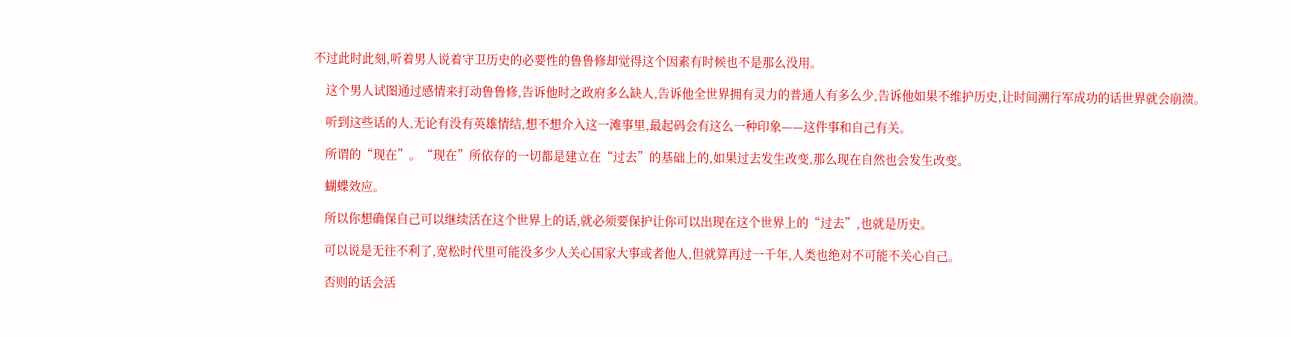不过此时此刻,听着男人说着守卫历史的必要性的鲁鲁修却觉得这个因素有时候也不是那么没用。

    这个男人试图通过感情来打动鲁鲁修,告诉他时之政府多么缺人,告诉他全世界拥有灵力的普通人有多么少,告诉他如果不维护历史,让时间溯行军成功的话世界就会崩溃。

    听到这些话的人,无论有没有英雄情结,想不想介入这一滩事里,最起码会有这么一种印象——这件事和自己有关。

    所谓的“现在”。“现在”所依存的一切都是建立在“过去”的基础上的,如果过去发生改变,那么现在自然也会发生改变。

    蝴蝶效应。

    所以你想确保自己可以继续活在这个世界上的话,就必须要保护让你可以出现在这个世界上的“过去”,也就是历史。

    可以说是无往不利了,宽松时代里可能没多少人关心国家大事或者他人,但就算再过一千年,人类也绝对不可能不关心自己。

    否则的话会活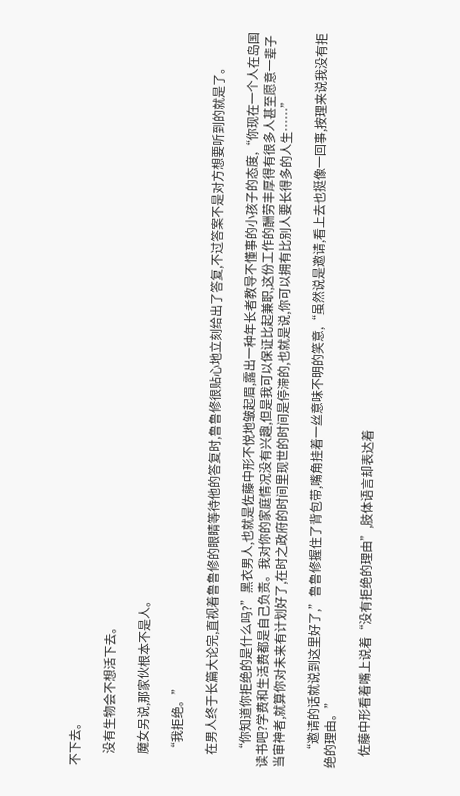不下去。

    没有生物会不想活下去。

    魔女另说,那家伙根本不是人。

    “我拒绝。”

    在男人终于长篇大论完,直视着鲁鲁修的眼睛等待他的答复时,鲁鲁修很贴心地立刻给出了答复,不过答案不是对方想要听到的就是了。

    “你知道你拒绝的是什么吗?”黑衣男人,也就是佐藤中形不悦地皱起眉,露出一种年长者教导不懂事的小孩子的态度,“你现在一个人在岛国读书吧?学费和生活费都是自己负责。我对你的家庭情况没有兴趣,但是我可以保证比起兼职,这份工作的酬劳丰厚得有很多人甚至愿意一辈子当审神者,就算你对未来有计划好了,在时之政府的时间里现世的时间是停滞的,也就是说,你可以拥有比别人要长得多的人生……”

    “邀请的话就说到这里好了,”鲁鲁修握住了背包带,嘴角挂着一丝意味不明的笑意,“虽然说是邀请,看上去也挺像一回事,按理来说我没有拒绝的理由。”

    佐藤中形看着嘴上说着“没有拒绝的理由”,肢体语言却表达着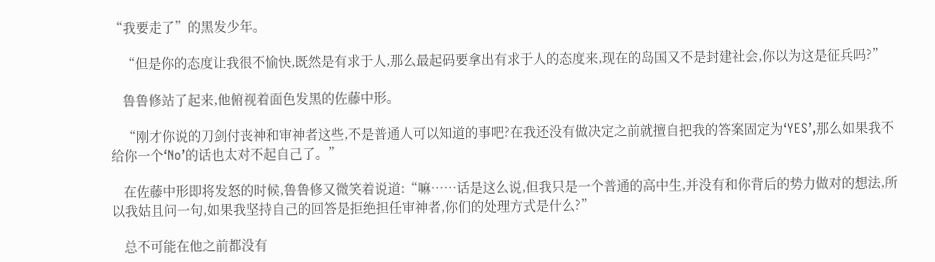“我要走了”的黑发少年。

    “但是你的态度让我很不愉快,既然是有求于人,那么最起码要拿出有求于人的态度来,现在的岛国又不是封建社会,你以为这是征兵吗?”

    鲁鲁修站了起来,他俯视着面色发黑的佐藤中形。

    “刚才你说的刀剑付丧神和审神者这些,不是普通人可以知道的事吧?在我还没有做决定之前就擅自把我的答案固定为‘YES’,那么如果我不给你一个‘No’的话也太对不起自己了。”

    在佐藤中形即将发怒的时候,鲁鲁修又微笑着说道:“嘛……话是这么说,但我只是一个普通的高中生,并没有和你背后的势力做对的想法,所以我姑且问一句,如果我坚持自己的回答是拒绝担任审神者,你们的处理方式是什么?”

    总不可能在他之前都没有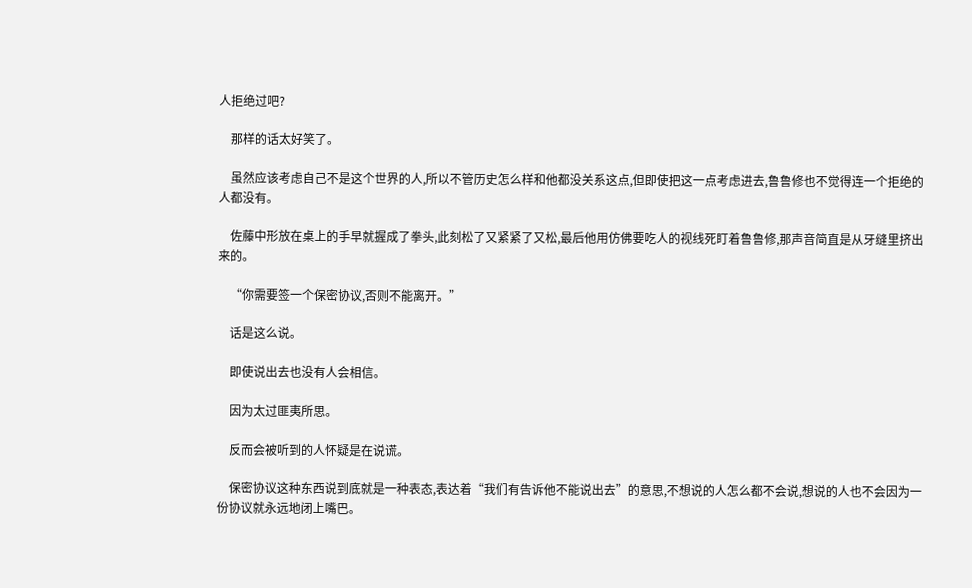人拒绝过吧?

    那样的话太好笑了。

    虽然应该考虑自己不是这个世界的人,所以不管历史怎么样和他都没关系这点,但即使把这一点考虑进去,鲁鲁修也不觉得连一个拒绝的人都没有。

    佐藤中形放在桌上的手早就握成了拳头,此刻松了又紧紧了又松,最后他用仿佛要吃人的视线死盯着鲁鲁修,那声音简直是从牙缝里挤出来的。

    “你需要签一个保密协议,否则不能离开。”

    话是这么说。

    即使说出去也没有人会相信。

    因为太过匪夷所思。

    反而会被听到的人怀疑是在说谎。

    保密协议这种东西说到底就是一种表态,表达着“我们有告诉他不能说出去”的意思,不想说的人怎么都不会说,想说的人也不会因为一份协议就永远地闭上嘴巴。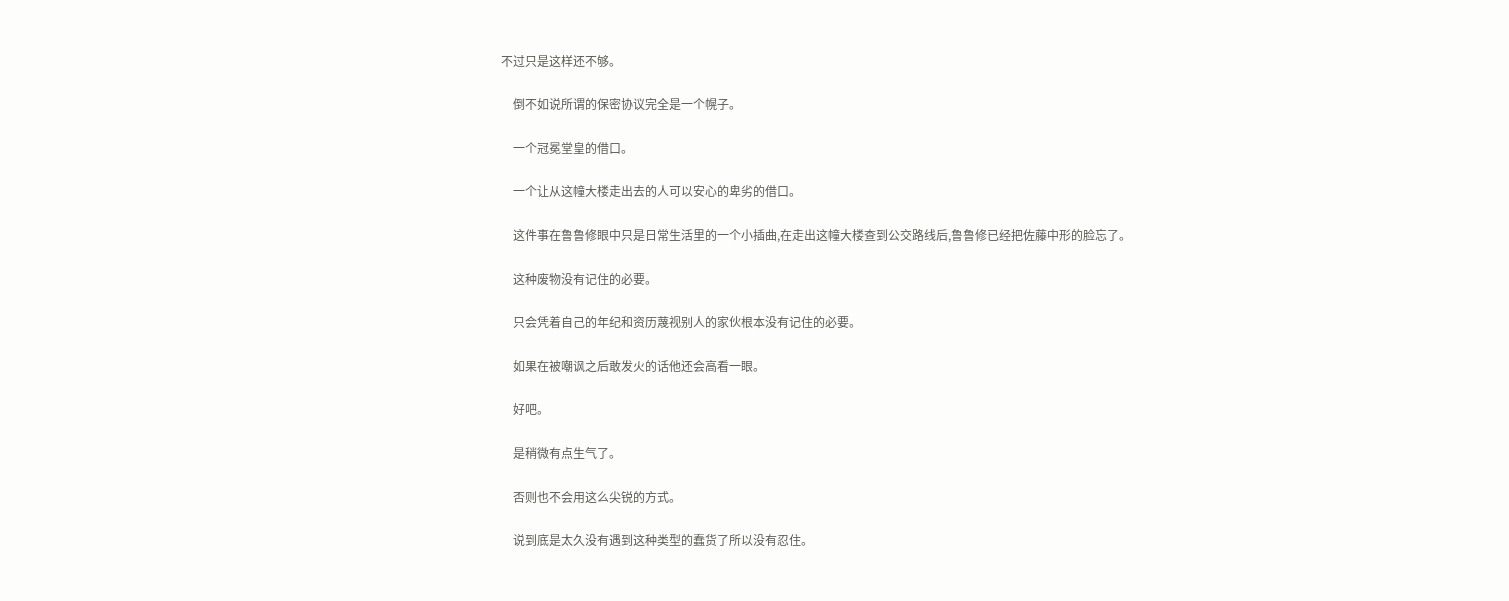不过只是这样还不够。

    倒不如说所谓的保密协议完全是一个幌子。

    一个冠冕堂皇的借口。

    一个让从这幢大楼走出去的人可以安心的卑劣的借口。

    这件事在鲁鲁修眼中只是日常生活里的一个小插曲,在走出这幢大楼查到公交路线后,鲁鲁修已经把佐藤中形的脸忘了。

    这种废物没有记住的必要。

    只会凭着自己的年纪和资历蔑视别人的家伙根本没有记住的必要。

    如果在被嘲讽之后敢发火的话他还会高看一眼。

    好吧。

    是稍微有点生气了。

    否则也不会用这么尖锐的方式。

    说到底是太久没有遇到这种类型的蠢货了所以没有忍住。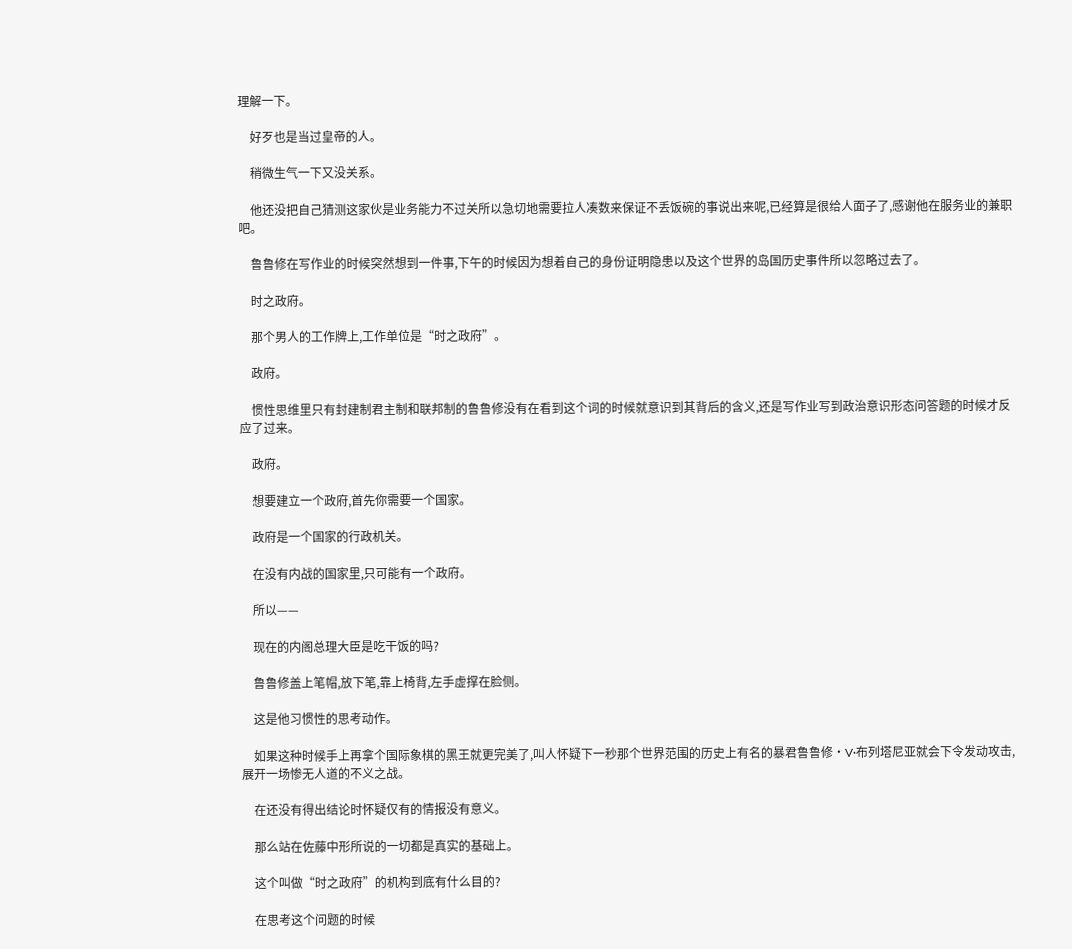理解一下。

    好歹也是当过皇帝的人。

    稍微生气一下又没关系。

    他还没把自己猜测这家伙是业务能力不过关所以急切地需要拉人凑数来保证不丢饭碗的事说出来呢,已经算是很给人面子了,感谢他在服务业的兼职吧。

    鲁鲁修在写作业的时候突然想到一件事,下午的时候因为想着自己的身份证明隐患以及这个世界的岛国历史事件所以忽略过去了。

    时之政府。

    那个男人的工作牌上,工作单位是“时之政府”。

    政府。

    惯性思维里只有封建制君主制和联邦制的鲁鲁修没有在看到这个词的时候就意识到其背后的含义,还是写作业写到政治意识形态问答题的时候才反应了过来。

    政府。

    想要建立一个政府,首先你需要一个国家。

    政府是一个国家的行政机关。

    在没有内战的国家里,只可能有一个政府。

    所以——

    现在的内阁总理大臣是吃干饭的吗?

    鲁鲁修盖上笔帽,放下笔,靠上椅背,左手虚撑在脸侧。

    这是他习惯性的思考动作。

    如果这种时候手上再拿个国际象棋的黑王就更完美了,叫人怀疑下一秒那个世界范围的历史上有名的暴君鲁鲁修·V·布列塔尼亚就会下令发动攻击,展开一场惨无人道的不义之战。

    在还没有得出结论时怀疑仅有的情报没有意义。

    那么站在佐藤中形所说的一切都是真实的基础上。

    这个叫做“时之政府”的机构到底有什么目的?

    在思考这个问题的时候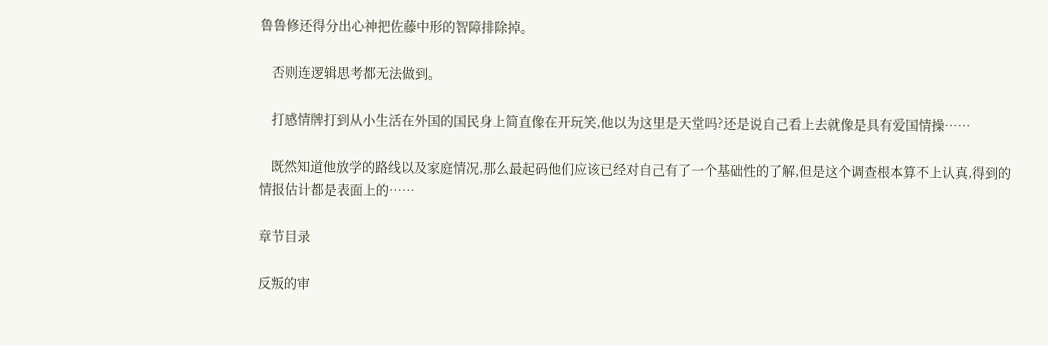鲁鲁修还得分出心神把佐藤中形的智障排除掉。

    否则连逻辑思考都无法做到。

    打感情牌打到从小生活在外国的国民身上简直像在开玩笑,他以为这里是天堂吗?还是说自己看上去就像是具有爱国情操……

    既然知道他放学的路线以及家庭情况,那么最起码他们应该已经对自己有了一个基础性的了解,但是这个调查根本算不上认真,得到的情报估计都是表面上的……

章节目录

反叛的审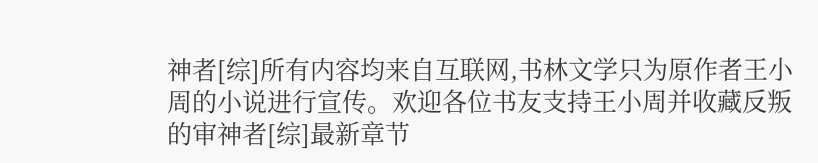神者[综]所有内容均来自互联网,书林文学只为原作者王小周的小说进行宣传。欢迎各位书友支持王小周并收藏反叛的审神者[综]最新章节